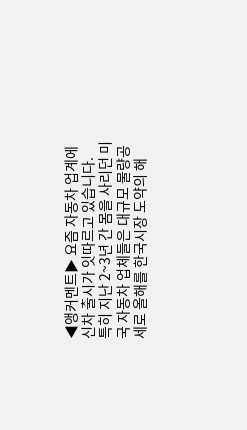◀앵커멘트▶ 요즘 자동차 업계에 신차 출시가 잇따르고 있습니다.
특히 지난 2~3년 간 몸을 사리던 미국 자동차 업체들은 대규모 물량공세로 올해를 한국시장 도약의 해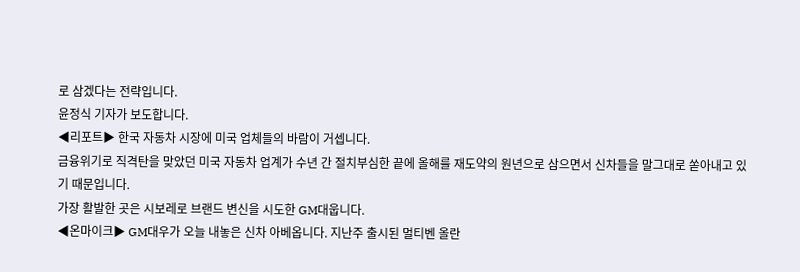로 삼겠다는 전략입니다.
윤정식 기자가 보도합니다.
◀리포트▶ 한국 자동차 시장에 미국 업체들의 바람이 거셉니다.
금융위기로 직격탄을 맞았던 미국 자동차 업계가 수년 간 절치부심한 끝에 올해를 재도약의 원년으로 삼으면서 신차들을 말그대로 쏟아내고 있기 때문입니다.
가장 활발한 곳은 시보레로 브랜드 변신을 시도한 GM대웁니다.
◀온마이크▶ GM대우가 오늘 내놓은 신차 아베옵니다. 지난주 출시된 멀티벤 올란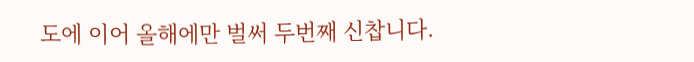도에 이어 올해에만 벌써 두번째 신찹니다.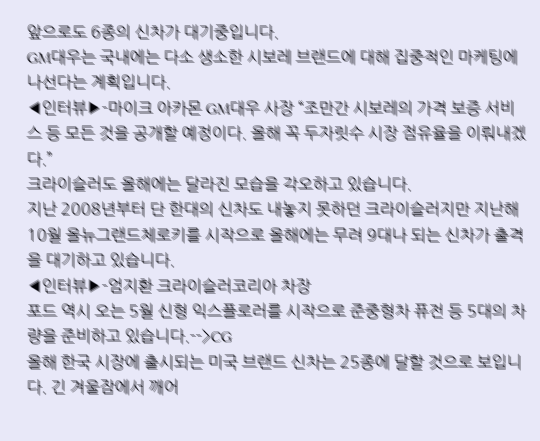앞으로도 6종의 신차가 대기중입니다.
GM대우는 국내에는 다소 생소한 시보레 브랜드에 대해 집중적인 마케팅에 나선다는 계획입니다.
◀인터뷰▶-마이크 아카몬 GM대우 사장 “조만간 시보레의 가격 보증 서비스 등 모든 것을 공개할 예정이다. 올해 꼭 두자릿수 시장 점유율을 이뤄내겠다.”
크라이슬러도 올해에는 달라진 모습을 각오하고 있습니다.
지난 2008년부터 단 한대의 신차도 내놓지 못하던 크라이슬러지만 지난해 10월 올뉴그랜드체로키를 시작으로 올해에는 무려 9대나 되는 신차가 출격을 대기하고 있습니다.
◀인터뷰▶-엄지환 크라이슬러코리아 차장
포드 역시 오는 5월 신형 익스플로러를 시작으로 준중형차 퓨전 등 5대의 차량을 준비하고 있습니다.-->CG
올해 한국 시장에 출시되는 미국 브랜드 신차는 25종에 달할 것으로 보입니다. 긴 겨울잠에서 깨어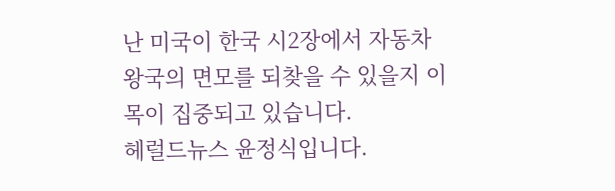난 미국이 한국 시2장에서 자동차 왕국의 면모를 되찾을 수 있을지 이목이 집중되고 있습니다.
헤럴드뉴스 윤정식입니다.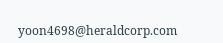yoon4698@heraldcorp.com